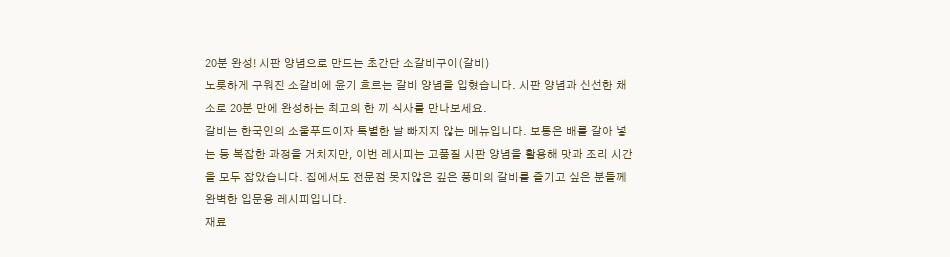20분 완성! 시판 양념으로 만드는 초간단 소갈비구이(갈비)
노릇하게 구워진 소갈비에 윤기 흐르는 갈비 양념을 입혔습니다. 시판 양념과 신선한 채소로 20분 만에 완성하는 최고의 한 끼 식사를 만나보세요.
갈비는 한국인의 소울푸드이자 특별한 날 빠지지 않는 메뉴입니다. 보통은 배를 갈아 넣는 등 복잡한 과정을 거치지만, 이번 레시피는 고품질 시판 양념을 활용해 맛과 조리 시간을 모두 잡았습니다. 집에서도 전문점 못지않은 깊은 풍미의 갈비를 즐기고 싶은 분들께 완벽한 입문용 레시피입니다.
재료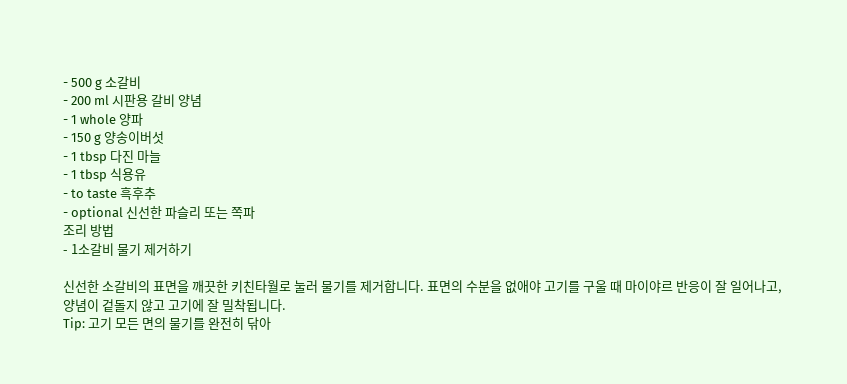- 500 g 소갈비
- 200 ml 시판용 갈비 양념
- 1 whole 양파
- 150 g 양송이버섯
- 1 tbsp 다진 마늘
- 1 tbsp 식용유
- to taste 흑후추
- optional 신선한 파슬리 또는 쪽파
조리 방법
- 1소갈비 물기 제거하기

신선한 소갈비의 표면을 깨끗한 키친타월로 눌러 물기를 제거합니다. 표면의 수분을 없애야 고기를 구울 때 마이야르 반응이 잘 일어나고, 양념이 겉돌지 않고 고기에 잘 밀착됩니다.
Tip: 고기 모든 면의 물기를 완전히 닦아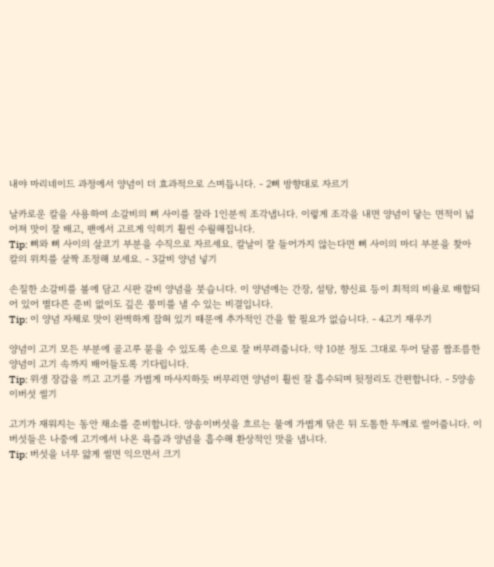내야 마리네이드 과정에서 양념이 더 효과적으로 스며듭니다. - 2뼈 방향대로 자르기

날카로운 칼을 사용하여 소갈비의 뼈 사이를 잘라 1인분씩 조각냅니다. 이렇게 조각을 내면 양념이 닿는 면적이 넓어져 맛이 잘 배고, 팬에서 고르게 익히기 훨씬 수월해집니다.
Tip: 뼈와 뼈 사이의 살코기 부분을 수직으로 자르세요. 칼날이 잘 들어가지 않는다면 뼈 사이의 마디 부분을 찾아 칼의 위치를 살짝 조정해 보세요. - 3갈비 양념 넣기

손질한 소갈비를 볼에 담고 시판 갈비 양념을 붓습니다. 이 양념에는 간장, 설탕, 향신료 등이 최적의 비율로 배합되어 있어 별다른 준비 없이도 깊은 풍미를 낼 수 있는 비결입니다.
Tip: 이 양념 자체로 맛이 완벽하게 잡혀 있기 때문에 추가적인 간을 할 필요가 없습니다. - 4고기 재우기

양념이 고기 모든 부분에 골고루 묻을 수 있도록 손으로 잘 버무려줍니다. 약 10분 정도 그대로 두어 달콤 짭조름한 양념이 고기 속까지 배어들도록 기다립니다.
Tip: 위생 장갑을 끼고 고기를 가볍게 마사지하듯 버무리면 양념이 훨씬 잘 흡수되며 뒷정리도 간편합니다. - 5양송이버섯 썰기

고기가 재워지는 동안 채소를 준비합니다. 양송이버섯을 흐르는 물에 가볍게 닦은 뒤 도톰한 두께로 썰어줍니다. 이 버섯들은 나중에 고기에서 나온 육즙과 양념을 흡수해 환상적인 맛을 냅니다.
Tip: 버섯을 너무 얇게 썰면 익으면서 크기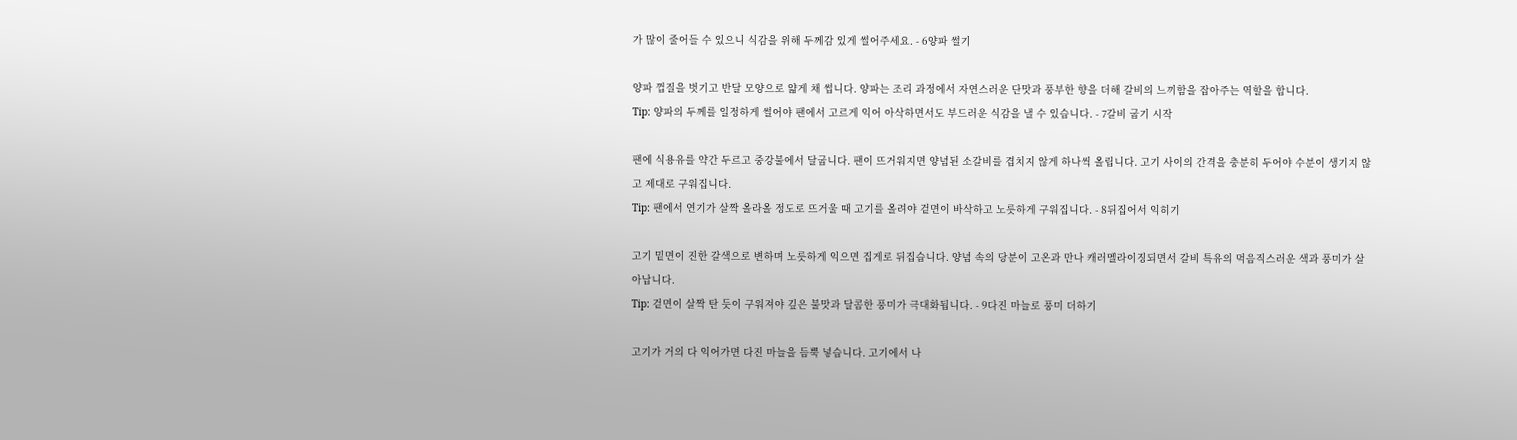가 많이 줄어들 수 있으니 식감을 위해 두께감 있게 썰어주세요. - 6양파 썰기

양파 껍질을 벗기고 반달 모양으로 얇게 채 썹니다. 양파는 조리 과정에서 자연스러운 단맛과 풍부한 향을 더해 갈비의 느끼함을 잡아주는 역할을 합니다.
Tip: 양파의 두께를 일정하게 썰어야 팬에서 고르게 익어 아삭하면서도 부드러운 식감을 낼 수 있습니다. - 7갈비 굽기 시작

팬에 식용유를 약간 두르고 중강불에서 달굽니다. 팬이 뜨거워지면 양념된 소갈비를 겹치지 않게 하나씩 올립니다. 고기 사이의 간격을 충분히 두어야 수분이 생기지 않고 제대로 구워집니다.
Tip: 팬에서 연기가 살짝 올라올 정도로 뜨거울 때 고기를 올려야 겉면이 바삭하고 노릇하게 구워집니다. - 8뒤집어서 익히기

고기 밑면이 진한 갈색으로 변하며 노릇하게 익으면 집게로 뒤집습니다. 양념 속의 당분이 고온과 만나 캐러멜라이징되면서 갈비 특유의 먹음직스러운 색과 풍미가 살아납니다.
Tip: 겉면이 살짝 탄 듯이 구워져야 깊은 불맛과 달콤한 풍미가 극대화됩니다. - 9다진 마늘로 풍미 더하기

고기가 거의 다 익어가면 다진 마늘을 듬뿍 넣습니다. 고기에서 나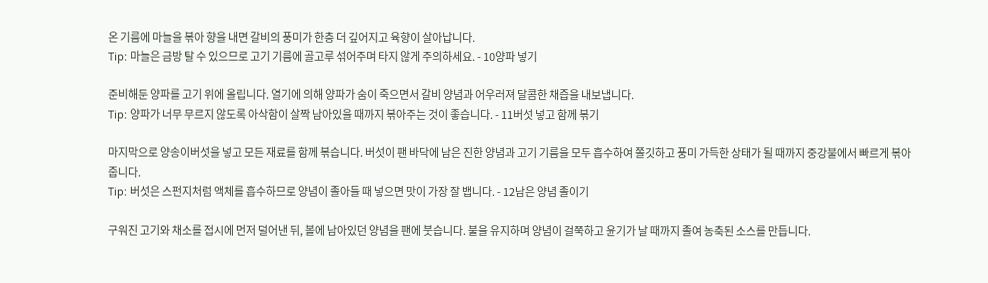온 기름에 마늘을 볶아 향을 내면 갈비의 풍미가 한층 더 깊어지고 육향이 살아납니다.
Tip: 마늘은 금방 탈 수 있으므로 고기 기름에 골고루 섞어주며 타지 않게 주의하세요. - 10양파 넣기

준비해둔 양파를 고기 위에 올립니다. 열기에 의해 양파가 숨이 죽으면서 갈비 양념과 어우러져 달콤한 채즙을 내보냅니다.
Tip: 양파가 너무 무르지 않도록 아삭함이 살짝 남아있을 때까지 볶아주는 것이 좋습니다. - 11버섯 넣고 함께 볶기

마지막으로 양송이버섯을 넣고 모든 재료를 함께 볶습니다. 버섯이 팬 바닥에 남은 진한 양념과 고기 기름을 모두 흡수하여 쫄깃하고 풍미 가득한 상태가 될 때까지 중강불에서 빠르게 볶아줍니다.
Tip: 버섯은 스펀지처럼 액체를 흡수하므로 양념이 졸아들 때 넣으면 맛이 가장 잘 뱁니다. - 12남은 양념 졸이기

구워진 고기와 채소를 접시에 먼저 덜어낸 뒤, 볼에 남아있던 양념을 팬에 붓습니다. 불을 유지하며 양념이 걸쭉하고 윤기가 날 때까지 졸여 농축된 소스를 만듭니다.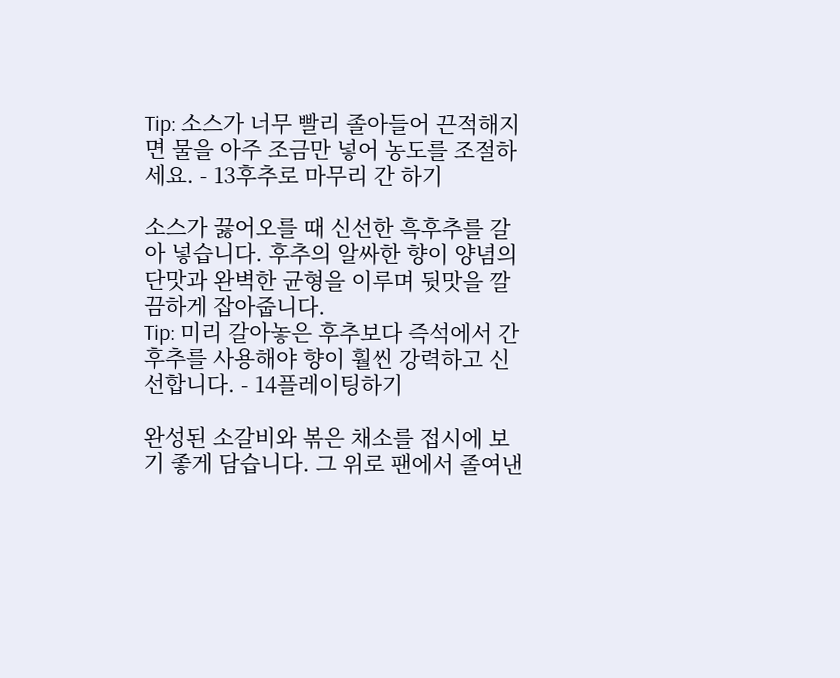Tip: 소스가 너무 빨리 졸아들어 끈적해지면 물을 아주 조금만 넣어 농도를 조절하세요. - 13후추로 마무리 간 하기

소스가 끓어오를 때 신선한 흑후추를 갈아 넣습니다. 후추의 알싸한 향이 양념의 단맛과 완벽한 균형을 이루며 뒷맛을 깔끔하게 잡아줍니다.
Tip: 미리 갈아놓은 후추보다 즉석에서 간 후추를 사용해야 향이 훨씬 강력하고 신선합니다. - 14플레이팅하기

완성된 소갈비와 볶은 채소를 접시에 보기 좋게 담습니다. 그 위로 팬에서 졸여낸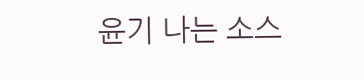윤기 나는 소스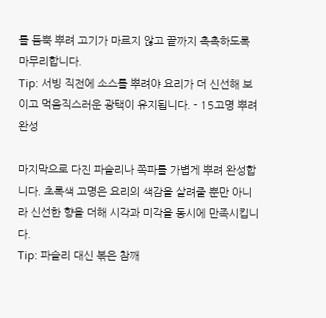를 듬뿍 뿌려 고기가 마르지 않고 끝까지 촉촉하도록 마무리합니다.
Tip: 서빙 직전에 소스를 뿌려야 요리가 더 신선해 보이고 먹음직스러운 광택이 유지됩니다. - 15고명 뿌려 완성

마지막으로 다진 파슬리나 쪽파를 가볍게 뿌려 완성합니다. 초록색 고명은 요리의 색감을 살려줄 뿐만 아니라 신선한 향을 더해 시각과 미각을 동시에 만족시킵니다.
Tip: 파슬리 대신 볶은 참깨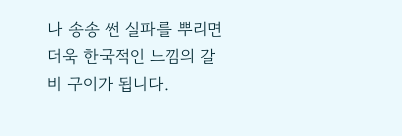나 송송 썬 실파를 뿌리면 더욱 한국적인 느낌의 갈비 구이가 됩니다.